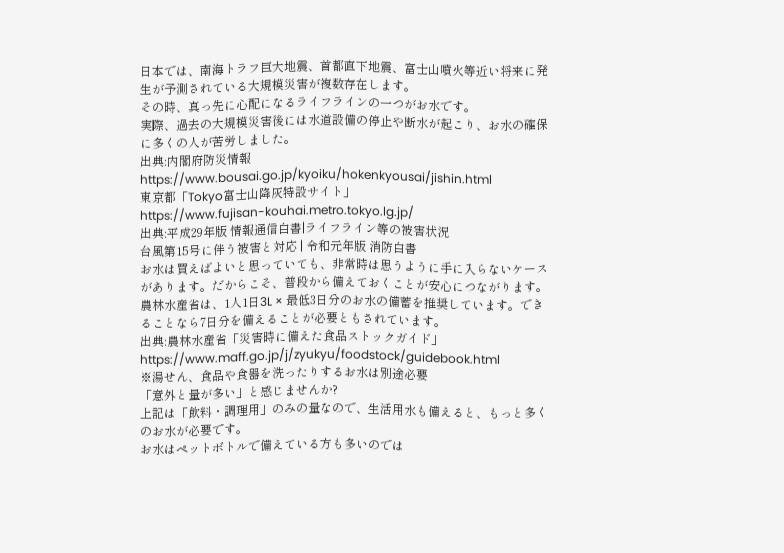日本では、南海トラフ巨大地震、首都直下地震、富士山噴火等近い将来に発生が予測されている大規模災害が複数存在します。
その時、真っ先に心配になるライフラインの一つがお水です。
実際、過去の大規模災害後には水道設備の停止や断水が起こり、お水の確保に多くの人が苦労しました。
出典:内閣府防災情報
https://www.bousai.go.jp/kyoiku/hokenkyousai/jishin.html
東京都「Tokyo富士山降灰特設サイト」
https://www.fujisan-kouhai.metro.tokyo.lg.jp/
出典:平成29年版 情報通信白書|ライフライン等の被害状況
台風第15号に伴う被害と対応 | 令和元年版 消防白書
お水は買えばよいと思っていても、非常時は思うように手に入らないケースがあります。だからこそ、普段から備えておくことが安心につながります。
農林水産省は、1人1日3L × 最低3日分のお水の備蓄を推奨しています。できることなら7日分を備えることが必要ともされています。
出典:農林水産省「災害時に備えた食品ストックガイド」
https://www.maff.go.jp/j/zyukyu/foodstock/guidebook.html
※湯せん、食品や食器を洗ったりするお水は別途必要
「意外と量が多い」と感じませんか?
上記は「飲料・調理用」のみの量なので、生活用水も備えると、もっと多くのお水が必要です。
お水はペットボトルで備えている方も多いのでは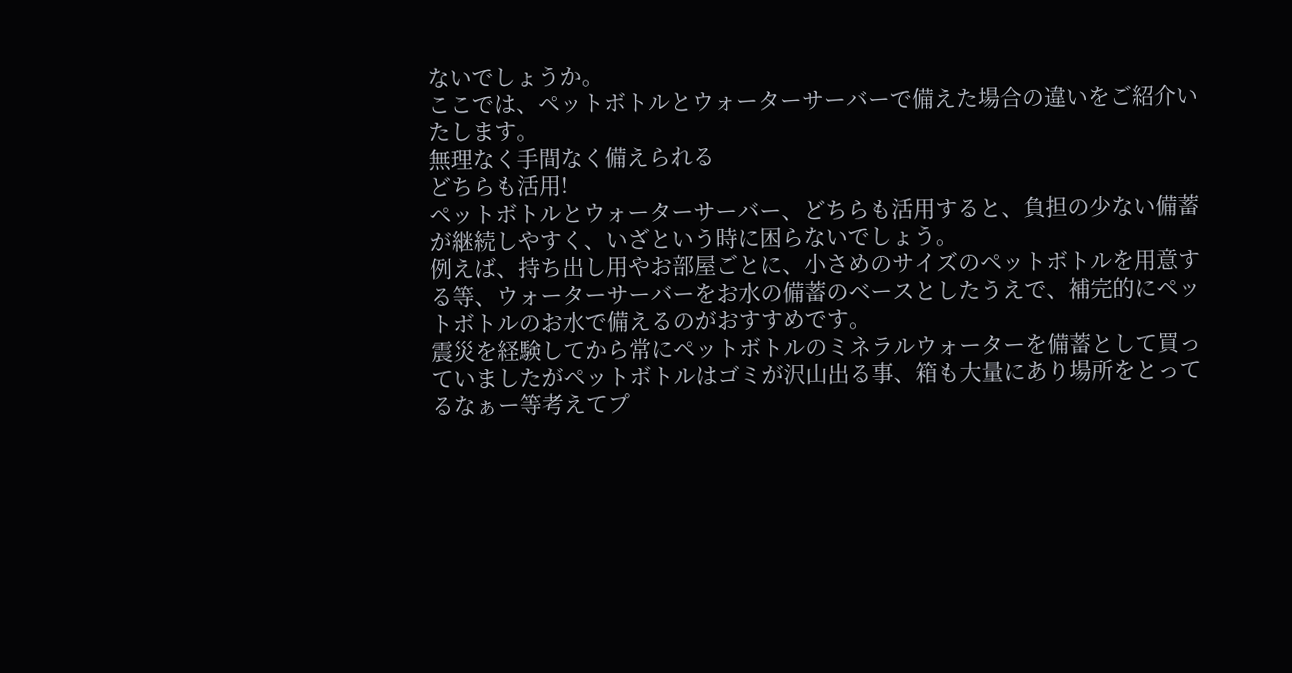ないでしょうか。
ここでは、ペットボトルとウォーターサーバーで備えた場合の違いをご紹介いたします。
無理なく手間なく備えられる
どちらも活用!
ペットボトルとウォーターサーバー、どちらも活用すると、負担の少ない備蓄が継続しやすく、いざという時に困らないでしょう。
例えば、持ち出し用やお部屋ごとに、小さめのサイズのペットボトルを用意する等、ウォーターサーバーをお水の備蓄のベースとしたうえで、補完的にペットボトルのお水で備えるのがおすすめです。
震災を経験してから常にペットボトルのミネラルウォーターを備蓄として買っていましたがペットボトルはゴミが沢山出る事、箱も大量にあり場所をとってるなぁー等考えてプ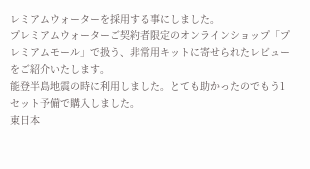レミアムウォーターを採用する事にしました。
プレミアムウォーターご契約者限定のオンラインショップ「プレミアムモール」で扱う、非常用キットに寄せられたレビューをご紹介いたします。
能登半島地震の時に利用しました。とても助かったのでもう1セット予備で購入しました。
東日本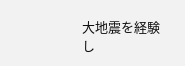大地震を経験し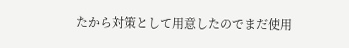たから対策として用意したのでまだ使用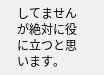してませんが絶対に役に立つと思います。